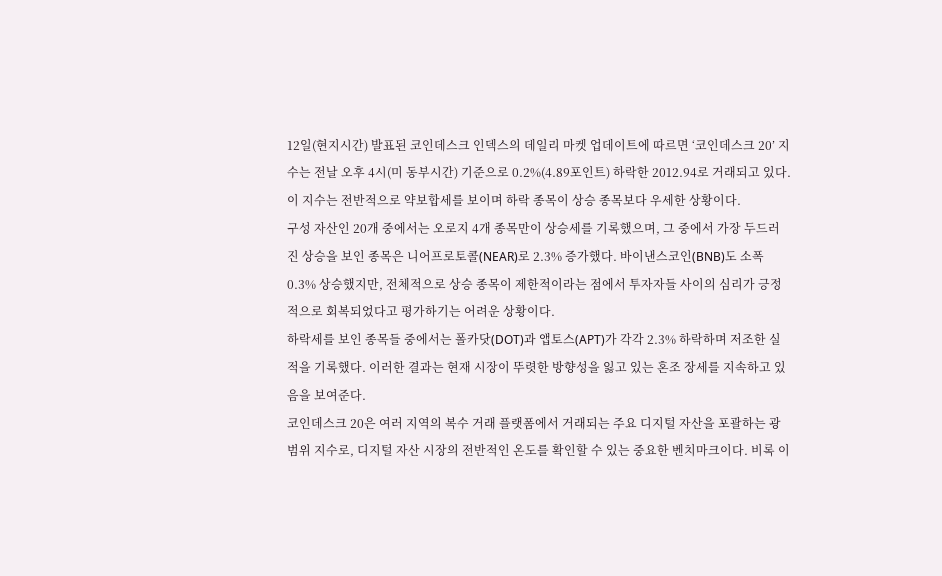12일(현지시간) 발표된 코인데스크 인덱스의 데일리 마켓 업데이트에 따르면 ‘코인데스크 20’ 지수는 전날 오후 4시(미 동부시간) 기준으로 0.2%(4.89포인트) 하락한 2012.94로 거래되고 있다. 이 지수는 전반적으로 약보합세를 보이며 하락 종목이 상승 종목보다 우세한 상황이다.
구성 자산인 20개 중에서는 오로지 4개 종목만이 상승세를 기록했으며, 그 중에서 가장 두드러진 상승을 보인 종목은 니어프로토콜(NEAR)로 2.3% 증가했다. 바이낸스코인(BNB)도 소폭 0.3% 상승했지만, 전체적으로 상승 종목이 제한적이라는 점에서 투자자들 사이의 심리가 긍정적으로 회복되었다고 평가하기는 어려운 상황이다.
하락세를 보인 종목들 중에서는 폴카닷(DOT)과 앱토스(APT)가 각각 2.3% 하락하며 저조한 실적을 기록했다. 이러한 결과는 현재 시장이 뚜렷한 방향성을 잃고 있는 혼조 장세를 지속하고 있음을 보여준다.
코인데스크 20은 여러 지역의 복수 거래 플랫폼에서 거래되는 주요 디지털 자산을 포괄하는 광범위 지수로, 디지털 자산 시장의 전반적인 온도를 확인할 수 있는 중요한 벤치마크이다. 비록 이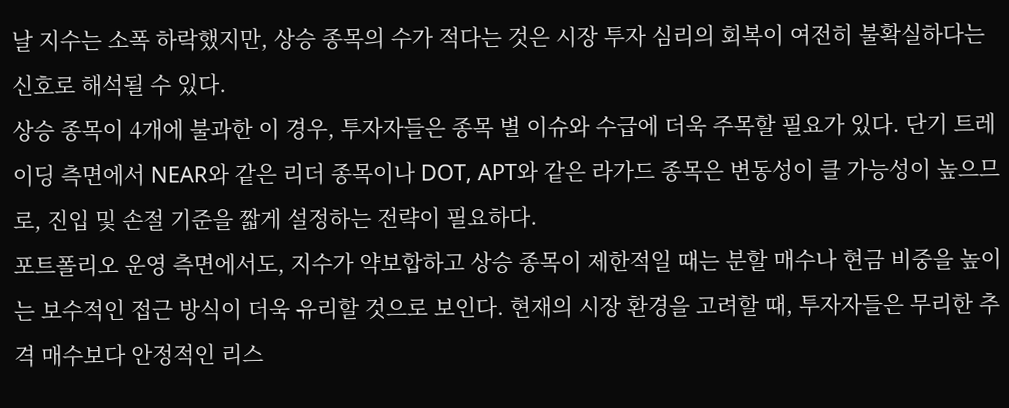날 지수는 소폭 하락했지만, 상승 종목의 수가 적다는 것은 시장 투자 심리의 회복이 여전히 불확실하다는 신호로 해석될 수 있다.
상승 종목이 4개에 불과한 이 경우, 투자자들은 종목 별 이슈와 수급에 더욱 주목할 필요가 있다. 단기 트레이딩 측면에서 NEAR와 같은 리더 종목이나 DOT, APT와 같은 라가드 종목은 변동성이 클 가능성이 높으므로, 진입 및 손절 기준을 짧게 설정하는 전략이 필요하다.
포트폴리오 운영 측면에서도, 지수가 약보합하고 상승 종목이 제한적일 때는 분할 매수나 현금 비중을 높이는 보수적인 접근 방식이 더욱 유리할 것으로 보인다. 현재의 시장 환경을 고려할 때, 투자자들은 무리한 추격 매수보다 안정적인 리스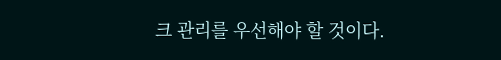크 관리를 우선해야 할 것이다.